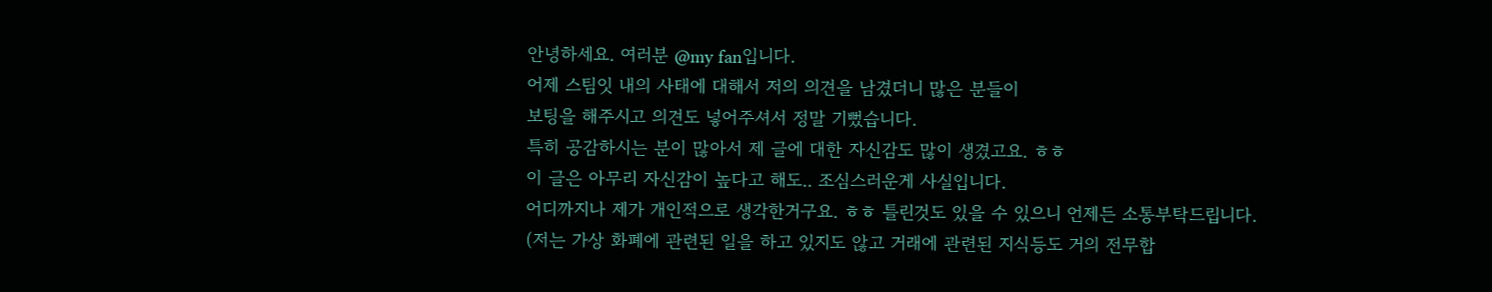안녕하세요. 여러분 @my fan입니다.
어제 스팀잇 내의 사태에 대해서 저의 의견을 남겼더니 많은 분들이
보팅을 해주시고 의견도 넣어주셔서 정말 기뻤습니다.
특히 공감하시는 분이 많아서 제 글에 대한 자신감도 많이 생겼고요. ㅎㅎ
이 글은 아무리 자신감이 높다고 해도.. 조심스러운게 사실입니다.
어디까지나 제가 개인적으로 생각한거구요. ㅎㅎ 틀린것도 있을 수 있으니 언제든 소통부탁드립니다.
(저는 가상 화폐에 관련된 일을 하고 있지도 않고 거래에 관련된 지식등도 거의 전무합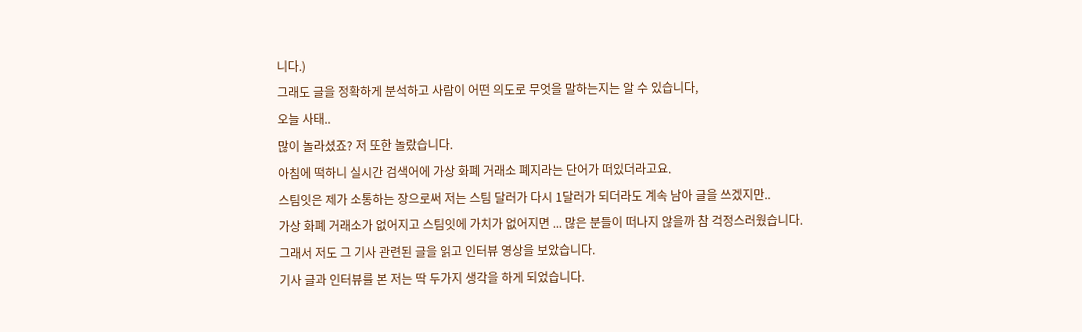니다.)
그래도 글을 정확하게 분석하고 사람이 어떤 의도로 무엇을 말하는지는 알 수 있습니다,
오늘 사태..
많이 놀라셨죠? 저 또한 놀랐습니다.
아침에 떡하니 실시간 검색어에 가상 화폐 거래소 폐지라는 단어가 떠있더라고요.
스팀잇은 제가 소통하는 장으로써 저는 스팀 달러가 다시 1달러가 되더라도 계속 남아 글을 쓰겠지만..
가상 화폐 거래소가 없어지고 스팀잇에 가치가 없어지면 ... 많은 분들이 떠나지 않을까 참 걱정스러웠습니다.
그래서 저도 그 기사 관련된 글을 읽고 인터뷰 영상을 보았습니다.
기사 글과 인터뷰를 본 저는 딱 두가지 생각을 하게 되었습니다.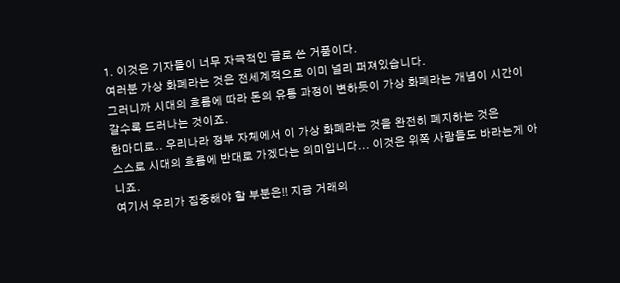1. 이것은 기자들이 너무 자극적인 글로 쓴 거품이다.
여러분 가상 화폐라는 것은 전세계적으로 이미 널리 퍼져있습니다.
그러니까 시대의 흐름에 따라 돈의 유통 과정이 변하듯이 가상 화폐라는 개념이 시간이 갈수록 드러나는 것이죠.
한마디로.. 우리나라 정부 자체에서 이 가상 화폐라는 것을 완전히 폐지하는 것은
스스로 시대의 흐름에 반대로 가겠다는 의미입니다... 이것은 위쪽 사람들도 바라는게 아니죠.
여기서 우리가 집중해야 할 부분은!! 지금 거래의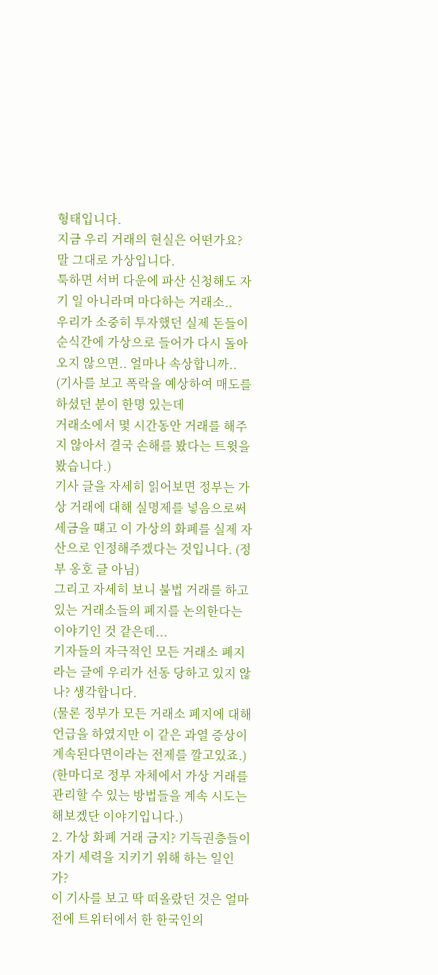형태입니다.
지금 우리 거래의 현실은 어떤가요? 말 그대로 가상입니다.
툭하면 서버 다운에 파산 신청해도 자기 일 아니라며 마다하는 거래소..
우리가 소중히 투자했던 실제 돈들이 순식간에 가상으로 들어가 다시 돌아오지 않으면.. 얼마나 속상합니까..
(기사를 보고 폭락을 예상하여 매도를 하셨던 분이 한명 있는데
거래소에서 몇 시간동안 거래를 해주지 않아서 결국 손해를 봤다는 트윗을 봤습니다.)
기사 글을 자세히 읽어보면 정부는 가상 거래에 대해 실명제를 넣음으로써
세금을 떄고 이 가상의 화폐를 실제 자산으로 인정해주겠다는 것입니다. (정부 옹호 글 아님)
그리고 자세히 보니 불법 거래를 하고 있는 거래소들의 폐지를 논의한다는 이야기인 것 같은데...
기자들의 자극적인 모든 거래소 폐지라는 글에 우리가 선동 당하고 있지 않나? 생각합니다.
(물론 정부가 모든 거래소 폐지에 대해 언급을 하였지만 이 같은 과열 증상이 계속된다면이라는 전제를 깔고있죠.)
(한마디로 정부 자체에서 가상 거래를 관리할 수 있는 방법들을 계속 시도는 해보겠단 이야기입니다.)
2. 가상 화폐 거래 금지? 기득권층들이 자기 세력을 지키기 위해 하는 일인가?
이 기사를 보고 딱 떠올랐던 것은 얼마 전에 트위터에서 한 한국인의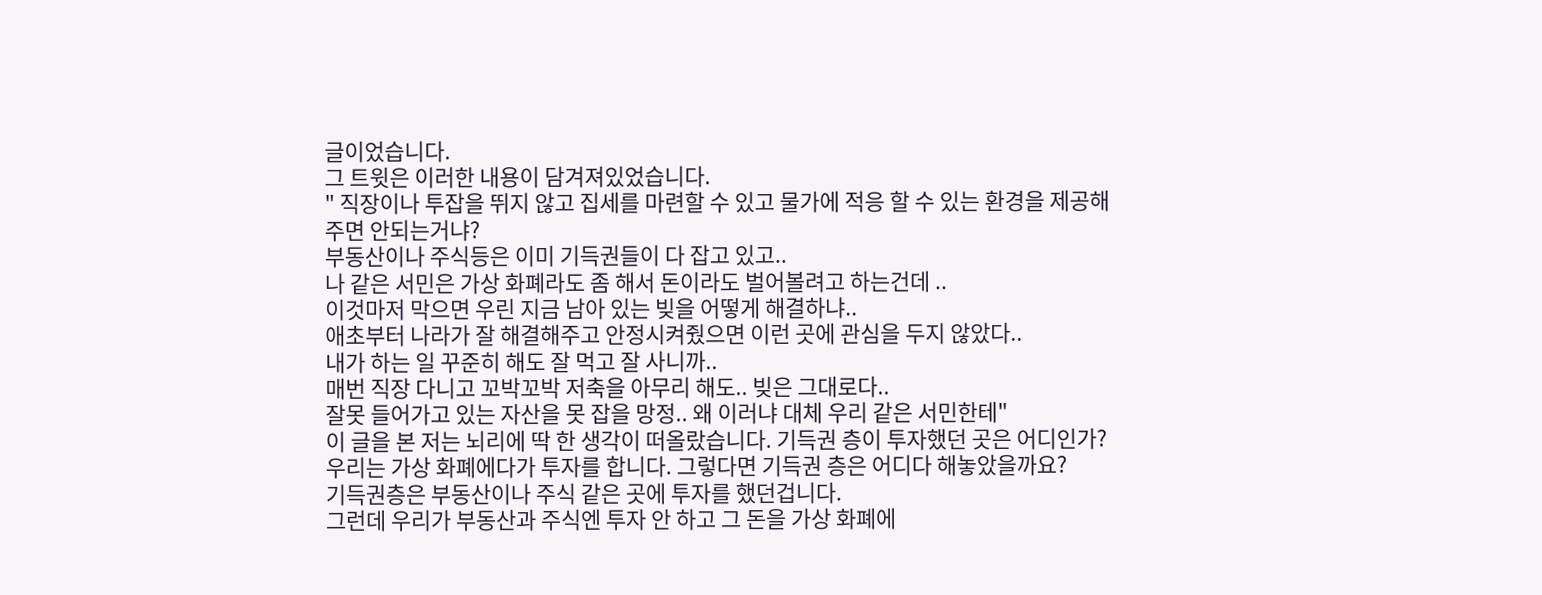글이었습니다.
그 트윗은 이러한 내용이 담겨져있었습니다.
" 직장이나 투잡을 뛰지 않고 집세를 마련할 수 있고 물가에 적응 할 수 있는 환경을 제공해주면 안되는거냐?
부동산이나 주식등은 이미 기득권들이 다 잡고 있고..
나 같은 서민은 가상 화폐라도 좀 해서 돈이라도 벌어볼려고 하는건데 ..
이것마저 막으면 우린 지금 남아 있는 빚을 어떻게 해결하냐..
애초부터 나라가 잘 해결해주고 안정시켜줬으면 이런 곳에 관심을 두지 않았다..
내가 하는 일 꾸준히 해도 잘 먹고 잘 사니까..
매번 직장 다니고 꼬박꼬박 저축을 아무리 해도.. 빚은 그대로다..
잘못 들어가고 있는 자산을 못 잡을 망정.. 왜 이러냐 대체 우리 같은 서민한테"
이 글을 본 저는 뇌리에 딱 한 생각이 떠올랐습니다. 기득권 층이 투자했던 곳은 어디인가?
우리는 가상 화폐에다가 투자를 합니다. 그렇다면 기득권 층은 어디다 해놓았을까요?
기득권층은 부동산이나 주식 같은 곳에 투자를 했던겁니다.
그런데 우리가 부동산과 주식엔 투자 안 하고 그 돈을 가상 화폐에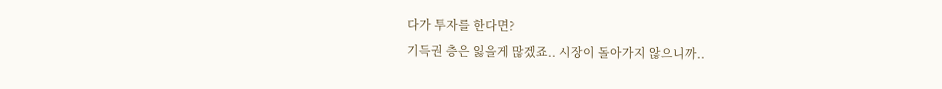다가 투자를 한다면?
기득권 층은 잃을게 많겠죠.. 시장이 돌아가지 않으니까..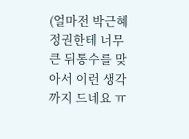(얼마전 박근혜 정권한테 너무 큰 뒤통수를 맞아서 이런 생각까지 드네요 ㅠ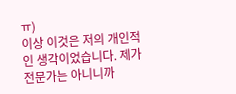ㅠ)
이상 이것은 저의 개인적인 생각이었습니다. 제가 전문가는 아니니까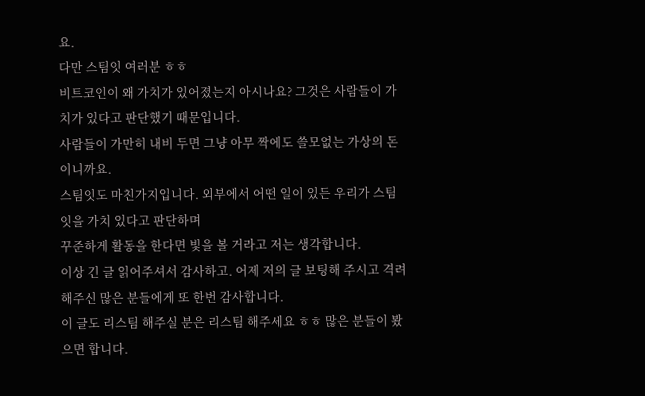요.
다만 스팀잇 여러분 ㅎㅎ
비트코인이 왜 가치가 있어졌는지 아시나요? 그것은 사람들이 가치가 있다고 판단했기 때문입니다.
사람들이 가만히 내비 두면 그냥 아무 짝에도 쓸모없는 가상의 돈이니까요.
스팀잇도 마친가지입니다. 외부에서 어떤 일이 있든 우리가 스팀잇을 가치 있다고 판단하며
꾸준하게 활동을 한다면 빛을 볼 거라고 저는 생각합니다.
이상 긴 글 읽어주셔서 감사하고. 어제 저의 글 보팅해 주시고 격려해주신 많은 분들에게 또 한번 감사합니다.
이 글도 리스팀 해주실 분은 리스팀 해주세요 ㅎㅎ 많은 분들이 봤으면 합니다.